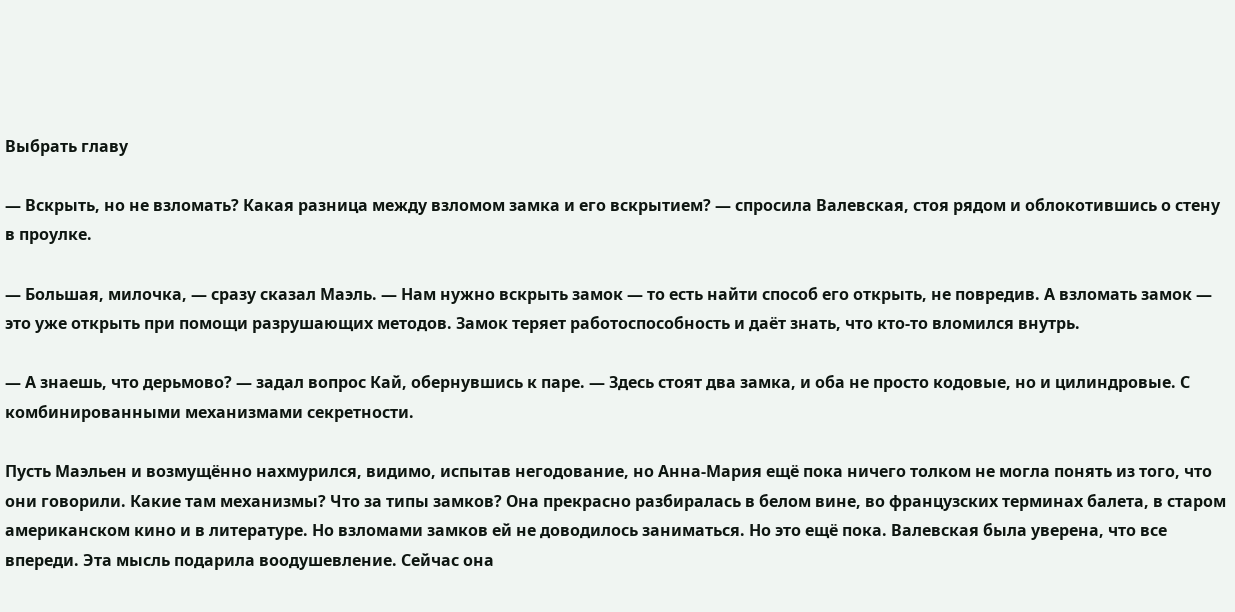Выбрать главу

— Вскрыть, но не взломать? Какая разница между взломом замка и его вскрытием? — спросила Валевская, стоя рядом и облокотившись о стену в проулке.

— Большая, милочка, — сразу сказал Маэль. — Нам нужно вскрыть замок — то есть найти способ его открыть, не повредив. А взломать замок — это уже открыть при помощи разрушающих методов. Замок теряет работоспособность и даёт знать, что кто-то вломился внутрь.

— А знаешь, что дерьмово? — задал вопрос Кай, обернувшись к паре. — Здесь стоят два замка, и оба не просто кодовые, но и цилиндровые. С комбинированными механизмами секретности.

Пусть Маэльен и возмущённо нахмурился, видимо, испытав негодование, но Анна-Мария ещё пока ничего толком не могла понять из того, что они говорили. Какие там механизмы? Что за типы замков? Она прекрасно разбиралась в белом вине, во французских терминах балета, в старом американском кино и в литературе. Но взломами замков ей не доводилось заниматься. Но это ещё пока. Валевская была уверена, что все впереди. Эта мысль подарила воодушевление. Сейчас она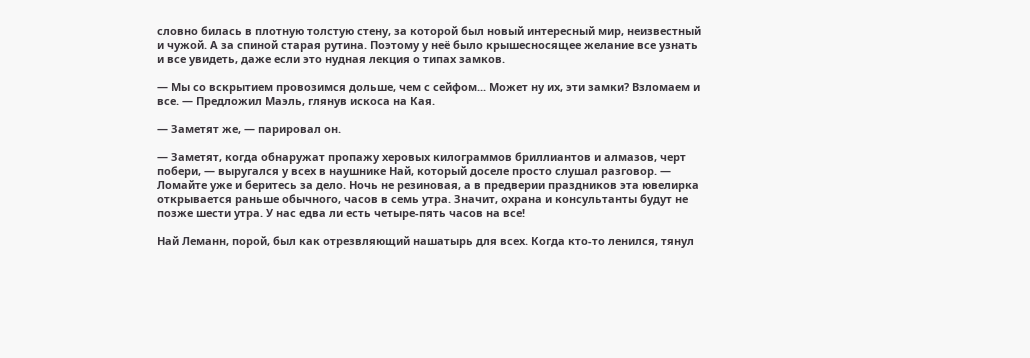словно билась в плотную толстую стену, за которой был новый интересный мир, неизвестный и чужой. А за спиной старая рутина. Поэтому у неё было крышесносящее желание все узнать и все увидеть, даже если это нудная лекция о типах замков.

— Мы со вскрытием провозимся дольше, чем с сейфом... Может ну их, эти замки? Взломаем и все. — Предложил Маэль, глянув искоса на Кая.

— Заметят же, — парировал он.

— Заметят, когда обнаружат пропажу херовых килограммов бриллиантов и алмазов, черт побери, — выругался у всех в наушнике Най, который доселе просто слушал разговор. — Ломайте уже и беритесь за дело. Ночь не резиновая, а в предверии праздников эта ювелирка открывается раньше обычного, часов в семь утра. Значит, охрана и консультанты будут не позже шести утра. У нас едва ли есть четыре-пять часов на все!

Най Леманн, порой, был как отрезвляющий нашатырь для всех. Когда кто-то ленился, тянул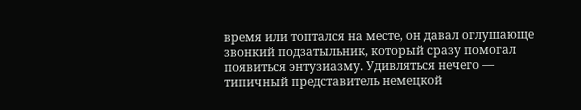время или топтался на месте, он давал оглушающе звонкий подзатыльник, который сразу помогал появиться энтузиазму. Удивляться нечего — типичный представитель немецкой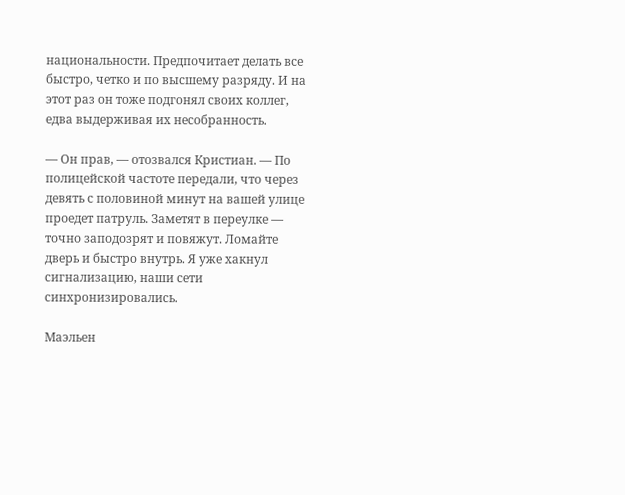национальности. Предпочитает делать все быстро, четко и по высшему разряду. И на этот раз он тоже подгонял своих коллег, едва выдерживая их несобранность.

— Он прав, — отозвался Кристиан. — По полицейской частоте передали, что через девять с половиной минут на вашей улице проедет патруль. Заметят в переулке — точно заподозрят и повяжут. Ломайте дверь и быстро внутрь. Я уже хакнул сигнализацию, наши сети синхронизировались.

Маэльен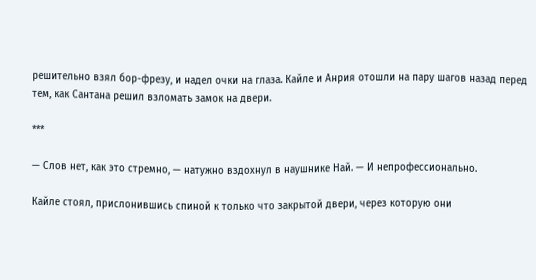решительно взял бор-фрезу, и надел очки на глаза. Кайле и Анрия отошли на пару шагов назад перед тем, как Сантана решил взломать замок на двери.

***

— Слов нет, как это стремно, — натужно вздохнул в наушнике Най. — И непрофессионально.

Кайле стоял, прислонившись спиной к только что закрытой двери, через которую они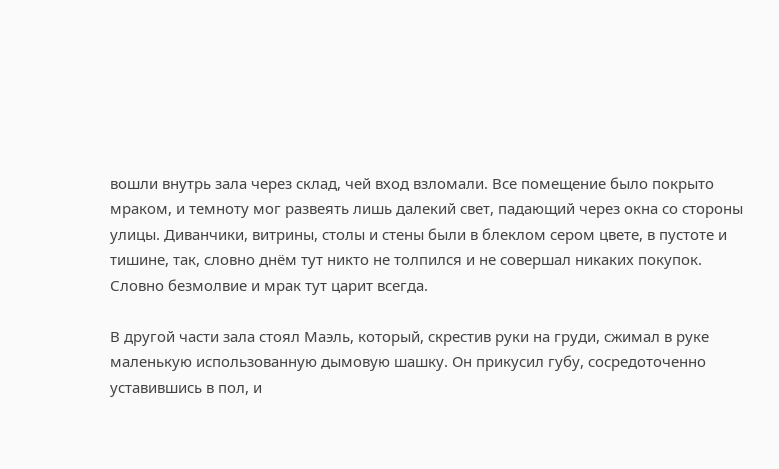вошли внутрь зала через склад, чей вход взломали. Все помещение было покрыто мраком, и темноту мог развеять лишь далекий свет, падающий через окна со стороны улицы. Диванчики, витрины, столы и стены были в блеклом сером цвете, в пустоте и тишине, так, словно днём тут никто не толпился и не совершал никаких покупок. Словно безмолвие и мрак тут царит всегда.

В другой части зала стоял Маэль, который, скрестив руки на груди, сжимал в руке маленькую использованную дымовую шашку. Он прикусил губу, сосредоточенно уставившись в пол, и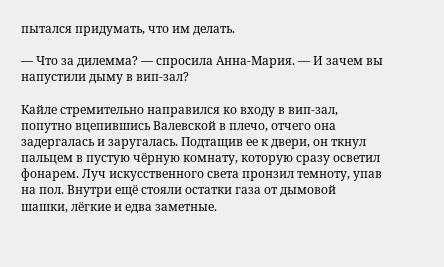пытался придумать, что им делать.

— Что за дилемма? — спросила Анна-Мария. — И зачем вы напустили дыму в вип-зал?

Кайле стремительно направился ко входу в вип-зал, попутно вцепившись Валевской в плечо, отчего она задергалась и заругалась. Подтащив ее к двери, он ткнул пальцем в пустую чёрную комнату, которую сразу осветил фонарем. Луч искусственного света пронзил темноту, упав на пол. Внутри ещё стояли остатки газа от дымовой шашки, лёгкие и едва заметные.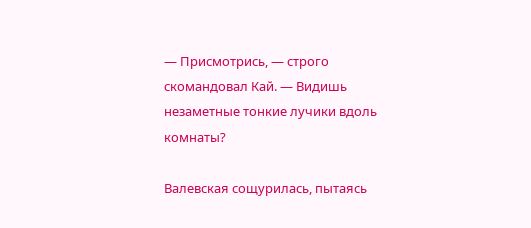— Присмотрись, — строго скомандовал Кай. — Видишь незаметные тонкие лучики вдоль комнаты?

Валевская сощурилась, пытаясь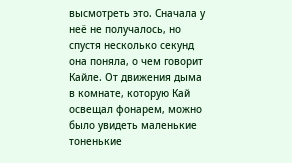высмотреть это. Сначала у неё не получалось, но спустя несколько секунд она поняла, о чем говорит Кайле. От движения дыма в комнате, которую Кай освещал фонарем, можно было увидеть маленькие тоненькие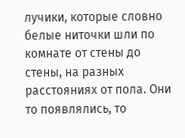лучики, которые словно белые ниточки шли по комнате от стены до стены, на разных расстояниях от пола. Они то появлялись, то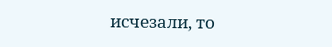исчезали, то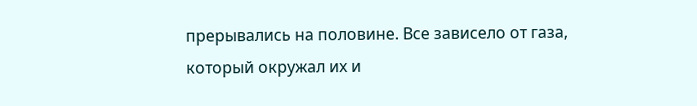прерывались на половине. Все зависело от газа, который окружал их и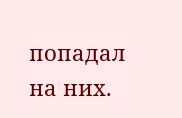попадал на них.